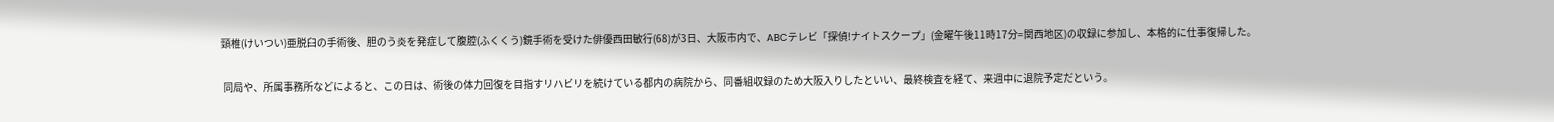頸椎(けいつい)亜脱臼の手術後、胆のう炎を発症して腹腔(ふくくう)鏡手術を受けた俳優西田敏行(68)が3日、大阪市内で、ABCテレビ「探偵!ナイトスクープ」(金曜午後11時17分=関西地区)の収録に参加し、本格的に仕事復帰した。

 同局や、所属事務所などによると、この日は、術後の体力回復を目指すリハビリを続けている都内の病院から、同番組収録のため大阪入りしたといい、最終検査を経て、来週中に退院予定だという。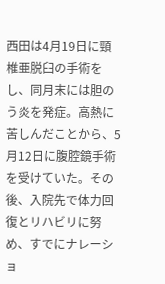西田は4月19日に頸椎亜脱臼の手術をし、同月末には胆のう炎を発症。高熱に苦しんだことから、5月12日に腹腔鏡手術を受けていた。その後、入院先で体力回復とリハビリに努め、すでにナレーショ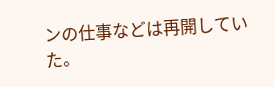ンの仕事などは再開していた。